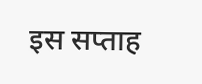इस सप्ताह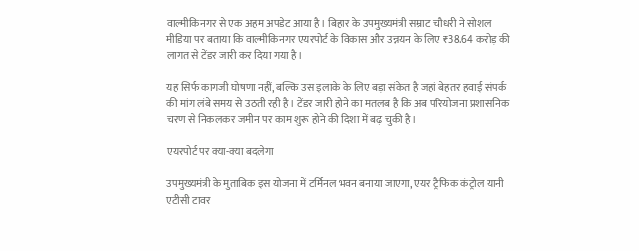वाल्मीकिनगर से एक अहम अपडेट आया है। बिहार के उपमुख्यमंत्री सम्राट चौधरी ने सोशल मीडिया पर बताया कि वाल्मीकिनगर एयरपोर्ट के विकास और उन्नयन के लिए ₹38.64 करोड़ की लागत से टेंडर जारी कर दिया गया है।

यह सिर्फ कागजी घोषणा नहीं, बल्कि उस इलाके के लिए बड़ा संकेत है जहां बेहतर हवाई संपर्क की मांग लंबे समय से उठती रही है। टेंडर जारी होने का मतलब है कि अब परियोजना प्रशासनिक चरण से निकलकर जमीन पर काम शुरू होने की दिशा में बढ़ चुकी है।

एयरपोर्ट पर क्या-क्या बदलेगा

उपमुख्यमंत्री के मुताबिक इस योजना में टर्मिनल भवन बनाया जाएगा, एयर ट्रैफिक कंट्रोल यानी एटीसी टावर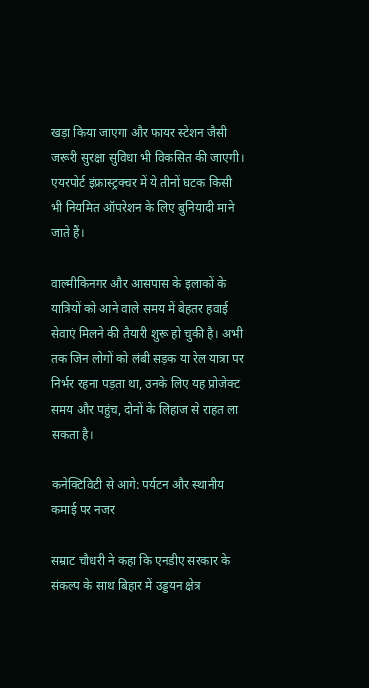खड़ा किया जाएगा और फायर स्टेशन जैसी जरूरी सुरक्षा सुविधा भी विकसित की जाएगी। एयरपोर्ट इंफ्रास्ट्रक्चर में ये तीनों घटक किसी भी नियमित ऑपरेशन के लिए बुनियादी माने जाते हैं।

वाल्मीकिनगर और आसपास के इलाकों के यात्रियों को आने वाले समय में बेहतर हवाई सेवाएं मिलने की तैयारी शुरू हो चुकी है। अभी तक जिन लोगों को लंबी सड़क या रेल यात्रा पर निर्भर रहना पड़ता था, उनके लिए यह प्रोजेक्ट समय और पहुंच, दोनों के लिहाज से राहत ला सकता है।

कनेक्टिविटी से आगे: पर्यटन और स्थानीय कमाई पर नजर

सम्राट चौधरी ने कहा कि एनडीए सरकार के संकल्प के साथ बिहार में उड्डयन क्षेत्र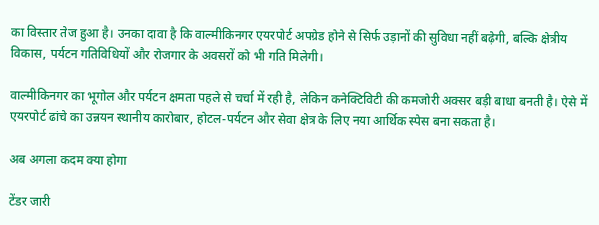का विस्तार तेज हुआ है। उनका दावा है कि वाल्मीकिनगर एयरपोर्ट अपग्रेड होने से सिर्फ उड़ानों की सुविधा नहीं बढ़ेगी, बल्कि क्षेत्रीय विकास, पर्यटन गतिविधियों और रोजगार के अवसरों को भी गति मिलेगी।

वाल्मीकिनगर का भूगोल और पर्यटन क्षमता पहले से चर्चा में रही है, लेकिन कनेक्टिविटी की कमजोरी अक्सर बड़ी बाधा बनती है। ऐसे में एयरपोर्ट ढांचे का उन्नयन स्थानीय कारोबार, होटल-पर्यटन और सेवा क्षेत्र के लिए नया आर्थिक स्पेस बना सकता है।

अब अगला कदम क्या होगा

टेंडर जारी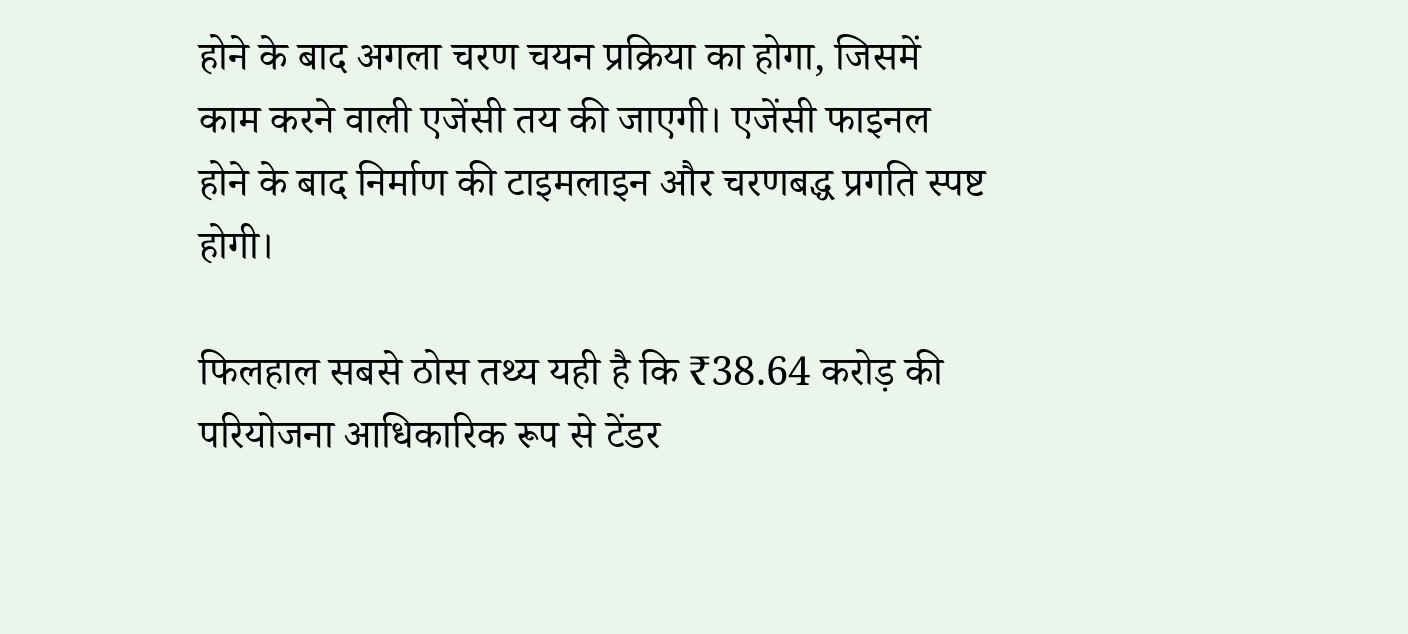होने के बाद अगला चरण चयन प्रक्रिया का होगा, जिसमें काम करने वाली एजेंसी तय की जाएगी। एजेंसी फाइनल होने के बाद निर्माण की टाइमलाइन और चरणबद्ध प्रगति स्पष्ट होगी।

फिलहाल सबसे ठोस तथ्य यही है कि ₹38.64 करोड़ की परियोजना आधिकारिक रूप से टेंडर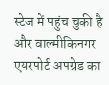स्टेज में पहुंच चुकी है और वाल्मीकिनगर एयरपोर्ट अपग्रेड का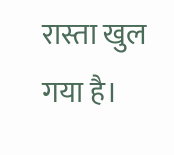रास्ता खुल गया है।